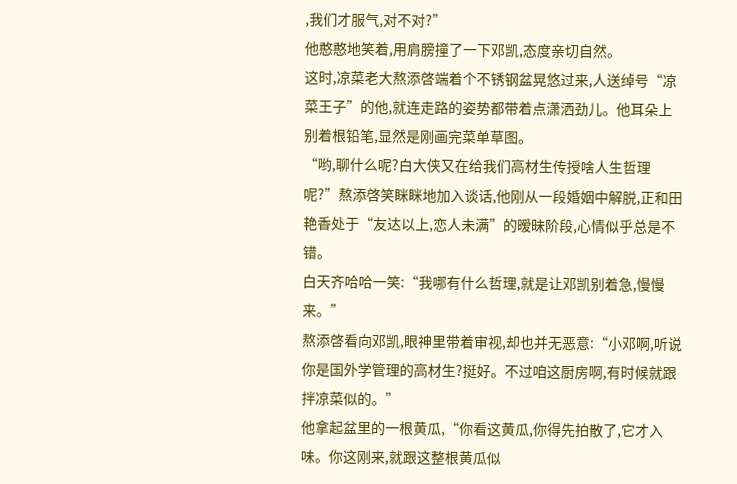,我们才服气,对不对?”
他憨憨地笑着,用肩膀撞了一下邓凯,态度亲切自然。
这时,凉菜老大熬添啓端着个不锈钢盆晃悠过来,人送绰号“凉菜王子”的他,就连走路的姿势都带着点潇洒劲儿。他耳朵上别着根铅笔,显然是刚画完菜单草图。
“哟,聊什么呢?白大侠又在给我们高材生传授啥人生哲理呢?”熬添啓笑眯眯地加入谈话,他刚从一段婚姻中解脱,正和田艳香处于“友达以上,恋人未满”的暧昧阶段,心情似乎总是不错。
白天齐哈哈一笑:“我哪有什么哲理,就是让邓凯别着急,慢慢来。”
熬添啓看向邓凯,眼神里带着审视,却也并无恶意:“小邓啊,听说你是国外学管理的高材生?挺好。不过咱这厨房啊,有时候就跟拌凉菜似的。”
他拿起盆里的一根黄瓜,“你看这黄瓜,你得先拍散了,它才入味。你这刚来,就跟这整根黄瓜似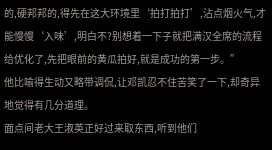的,硬邦邦的,得先在这大环境里‘拍打拍打’,沾点烟火气,才能慢慢‘入味’,明白不?别想着一下子就把满汉全席的流程给优化了,先把眼前的黄瓜拍好,就是成功的第一步。”
他比喻得生动又略带调侃,让邓凯忍不住苦笑了一下,却奇异地觉得有几分道理。
面点间老大王淑英正好过来取东西,听到他们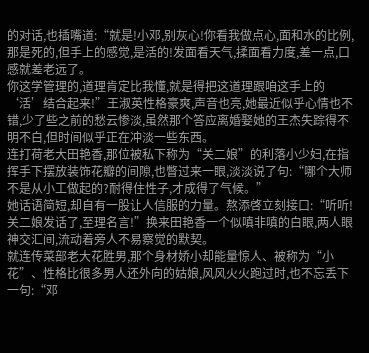的对话,也插嘴道:“就是!小邓,别灰心!你看我做点心,面和水的比例,那是死的,但手上的感觉,是活的!发面看天气,揉面看力度,差一点,口感就差老远了。
你这学管理的,道理肯定比我懂,就是得把这道理跟咱这手上的‘活’结合起来!”王淑英性格豪爽,声音也亮,她最近似乎心情也不错,少了些之前的愁云惨淡,虽然那个答应离婚娶她的王杰失踪得不明不白,但时间似乎正在冲淡一些东西。
连打荷老大田艳香,那位被私下称为“关二娘”的利落小少妇,在指挥手下摆放装饰花瓣的间隙,也瞥过来一眼,淡淡说了句:“哪个大师不是从小工做起的?耐得住性子,才成得了气候。”
她话语简短,却自有一股让人信服的力量。熬添啓立刻接口:“听听!关二娘发话了,至理名言!”换来田艳香一个似嗔非嗔的白眼,两人眼神交汇间,流动着旁人不易察觉的默契。
就连传菜部老大花胜男,那个身材娇小却能量惊人、被称为“小花”、性格比很多男人还外向的姑娘,风风火火跑过时,也不忘丢下一句:“邓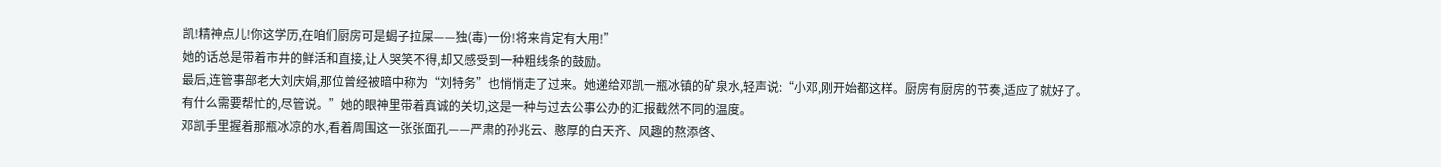凯!精神点儿!你这学历,在咱们厨房可是蝎子拉屎——独(毒)一份!将来肯定有大用!”
她的话总是带着市井的鲜活和直接,让人哭笑不得,却又感受到一种粗线条的鼓励。
最后,连管事部老大刘庆娟,那位曾经被暗中称为“刘特务”也悄悄走了过来。她递给邓凯一瓶冰镇的矿泉水,轻声说:“小邓,刚开始都这样。厨房有厨房的节奏,适应了就好了。
有什么需要帮忙的,尽管说。”她的眼神里带着真诚的关切,这是一种与过去公事公办的汇报截然不同的温度。
邓凯手里握着那瓶冰凉的水,看着周围这一张张面孔——严肃的孙兆云、憨厚的白天齐、风趣的熬添啓、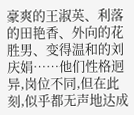豪爽的王淑英、利落的田艳香、外向的花胜男、变得温和的刘庆娟……他们性格迥异,岗位不同,但在此刻,似乎都无声地达成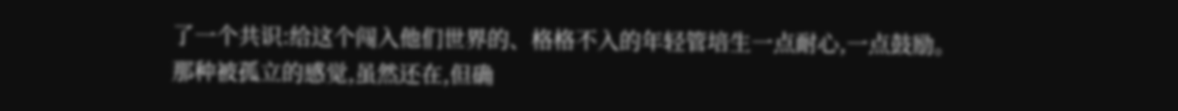了一个共识:给这个闯入他们世界的、格格不入的年轻管培生一点耐心,一点鼓励。
那种被孤立的感觉,虽然还在,但确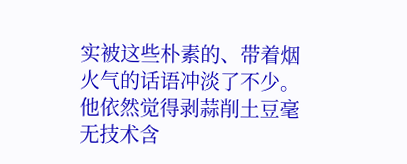实被这些朴素的、带着烟火气的话语冲淡了不少。他依然觉得剥蒜削土豆毫无技术含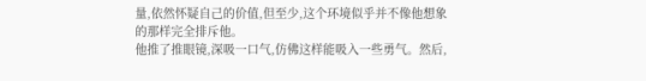量,依然怀疑自己的价值,但至少,这个环境似乎并不像他想象的那样完全排斥他。
他推了推眼镜,深吸一口气,仿佛这样能吸入一些勇气。然后,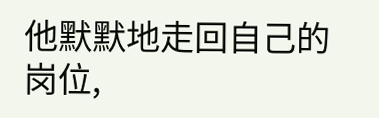他默默地走回自己的岗位,